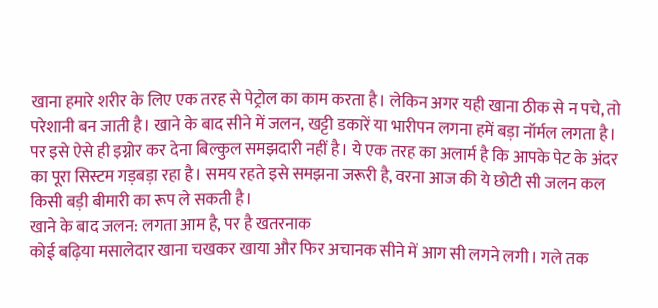खाना हमारे शरीर के लिए एक तरह से पेट्रोल का काम करता है। लेकिन अगर यही खाना ठीक से न पचे, तो परेशानी बन जाती है। खाने के बाद सीने में जलन, खट्टी डकारें या भारीपन लगना हमें बड़ा नॉर्मल लगता है। पर इसे ऐसे ही इग्नोर कर देना बिल्कुल समझदारी नहीं है। ये एक तरह का अलार्म है कि आपके पेट के अंदर का पूरा सिस्टम गड़बड़ा रहा है। समय रहते इसे समझना जरूरी है, वरना आज की ये छोटी सी जलन कल किसी बड़ी बीमारी का रूप ले सकती है।
खाने के बाद जलन: लगता आम है, पर है खतरनाक
कोई बढ़िया मसालेदार खाना चखकर खाया और फिर अचानक सीने में आग सी लगने लगी। गले तक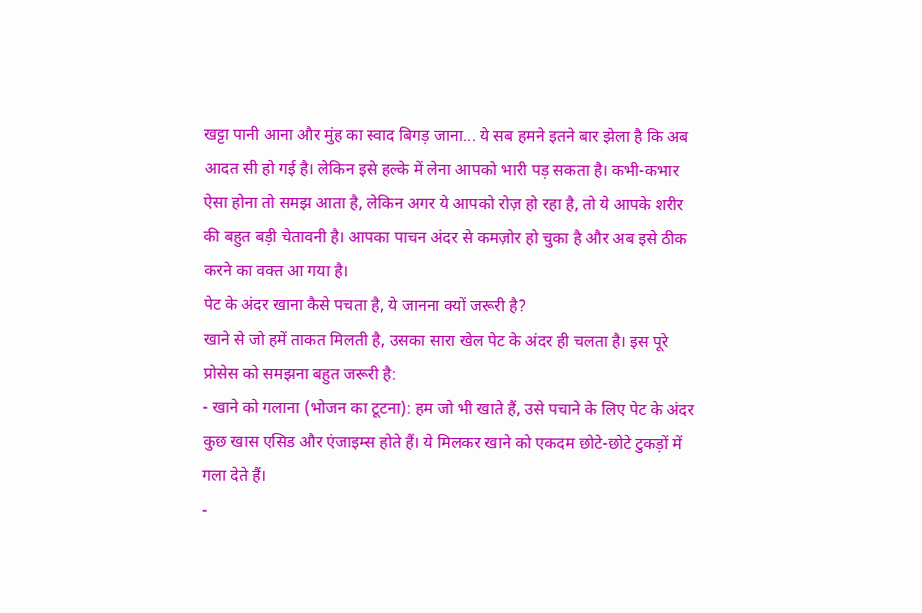खट्टा पानी आना और मुंह का स्वाद बिगड़ जाना... ये सब हमने इतने बार झेला है कि अब आदत सी हो गई है। लेकिन इसे हल्के में लेना आपको भारी पड़ सकता है। कभी-कभार ऐसा होना तो समझ आता है, लेकिन अगर ये आपको रोज़ हो रहा है, तो ये आपके शरीर की बहुत बड़ी चेतावनी है। आपका पाचन अंदर से कमज़ोर हो चुका है और अब इसे ठीक करने का वक्त आ गया है।
पेट के अंदर खाना कैसे पचता है, ये जानना क्यों जरूरी है?
खाने से जो हमें ताकत मिलती है, उसका सारा खेल पेट के अंदर ही चलता है। इस पूरे प्रोसेस को समझना बहुत जरूरी है:
- खाने को गलाना (भोजन का टूटना): हम जो भी खाते हैं, उसे पचाने के लिए पेट के अंदर कुछ खास एसिड और एंजाइम्स होते हैं। ये मिलकर खाने को एकदम छोटे-छोटे टुकड़ों में गला देते हैं।
-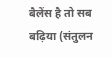बैलेंस है तो सब बढ़िया (संतुलन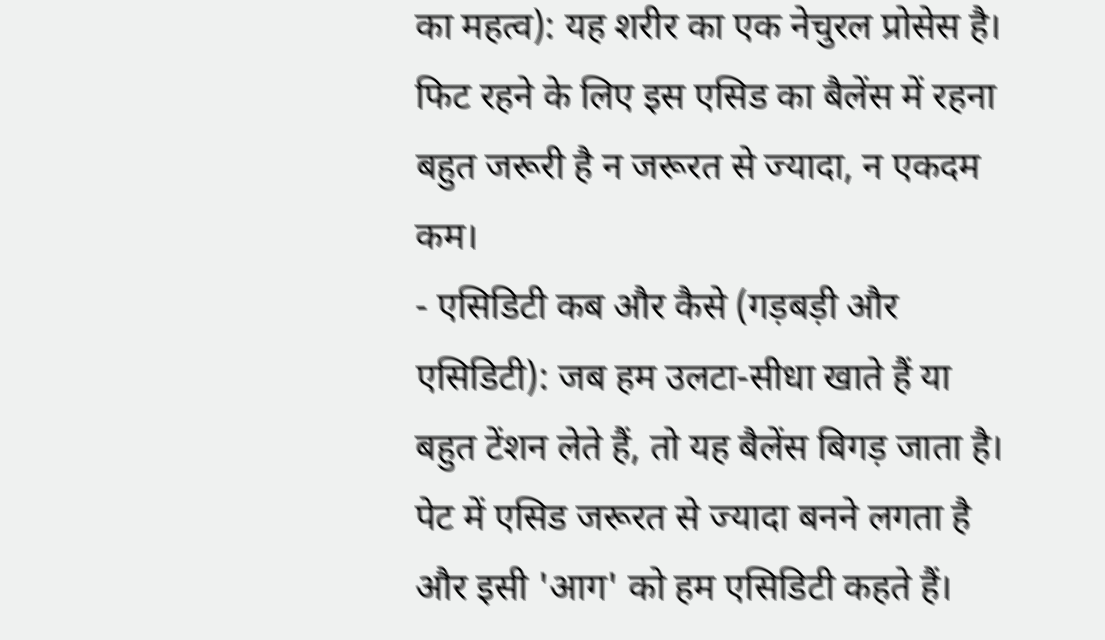का महत्व): यह शरीर का एक नेचुरल प्रोसेस है। फिट रहने के लिए इस एसिड का बैलेंस में रहना बहुत जरूरी है न जरूरत से ज्यादा, न एकदम कम।
- एसिडिटी कब और कैसे (गड़बड़ी और एसिडिटी): जब हम उलटा-सीधा खाते हैं या बहुत टेंशन लेते हैं, तो यह बैलेंस बिगड़ जाता है। पेट में एसिड जरूरत से ज्यादा बनने लगता है और इसी 'आग' को हम एसिडिटी कहते हैं।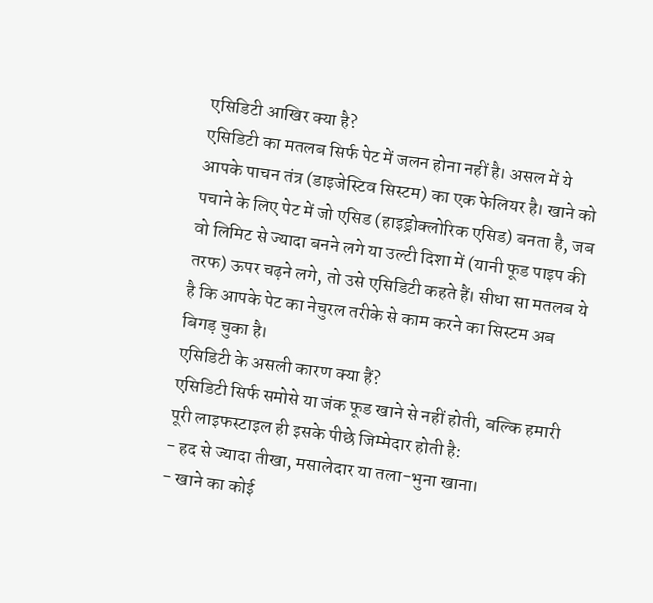एसिडिटी आखिर क्या है?
एसिडिटी का मतलब सिर्फ पेट में जलन होना नहीं है। असल में ये आपके पाचन तंत्र (डाइजेस्टिव सिस्टम) का एक फेलियर है। खाने को पचाने के लिए पेट में जो एसिड (हाइड्रोक्लोरिक एसिड) बनता है, जब वो लिमिट से ज्यादा बनने लगे या उल्टी दिशा में (यानी फूड पाइप की तरफ) ऊपर चढ़ने लगे, तो उसे एसिडिटी कहते हैं। सीधा सा मतलब ये है कि आपके पेट का नेचुरल तरीके से काम करने का सिस्टम अब बिगड़ चुका है।
एसिडिटी के असली कारण क्या हैं?
एसिडिटी सिर्फ समोसे या जंक फूड खाने से नहीं होती, बल्कि हमारी पूरी लाइफस्टाइल ही इसके पीछे जिम्मेदार होती है:
- हद से ज्यादा तीखा, मसालेदार या तला-भुना खाना।
- खाने का कोई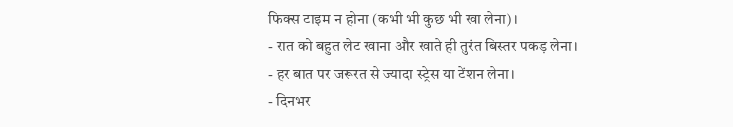फिक्स टाइम न होना (कभी भी कुछ भी खा लेना)।
- रात को बहुत लेट खाना और खाते ही तुरंत बिस्तर पकड़ लेना।
- हर बात पर जरूरत से ज्यादा स्ट्रेस या टेंशन लेना।
- दिनभर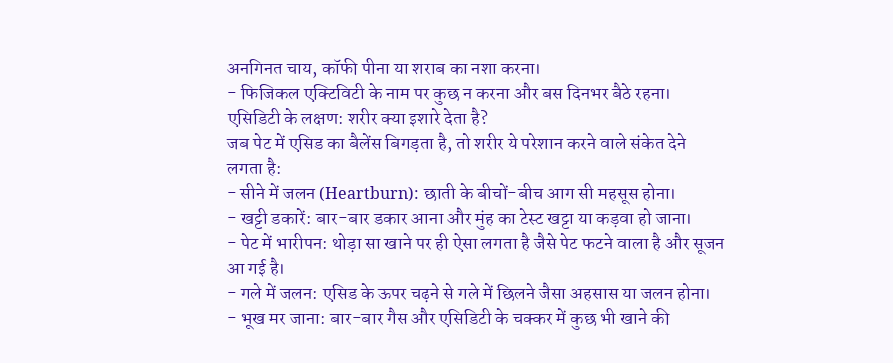अनगिनत चाय, कॉफी पीना या शराब का नशा करना।
- फिजिकल एक्टिविटी के नाम पर कुछ न करना और बस दिनभर बैठे रहना।
एसिडिटी के लक्षण: शरीर क्या इशारे देता है?
जब पेट में एसिड का बैलेंस बिगड़ता है, तो शरीर ये परेशान करने वाले संकेत देने लगता है:
- सीने में जलन (Heartburn): छाती के बीचों-बीच आग सी महसूस होना।
- खट्टी डकारें: बार-बार डकार आना और मुंह का टेस्ट खट्टा या कड़वा हो जाना।
- पेट में भारीपन: थोड़ा सा खाने पर ही ऐसा लगता है जैसे पेट फटने वाला है और सूजन आ गई है।
- गले में जलन: एसिड के ऊपर चढ़ने से गले में छिलने जैसा अहसास या जलन होना।
- भूख मर जाना: बार-बार गैस और एसिडिटी के चक्कर में कुछ भी खाने की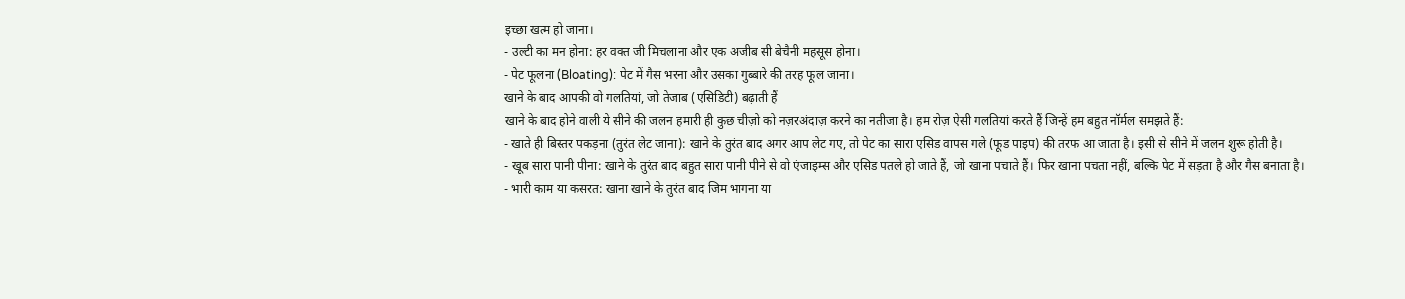इच्छा खत्म हो जाना।
- उल्टी का मन होना: हर वक्त जी मिचलाना और एक अजीब सी बेचैनी महसूस होना।
- पेट फूलना (Bloating): पेट में गैस भरना और उसका गुब्बारे की तरह फूल जाना।
खाने के बाद आपकी वो गलतियां, जो तेजाब (एसिडिटी) बढ़ाती हैं
खाने के बाद होने वाली ये सीने की जलन हमारी ही कुछ चीज़ो को नज़रअंदाज़ करने का नतीजा है। हम रोज़ ऐसी गलतियां करते हैं जिन्हें हम बहुत नॉर्मल समझते हैं:
- खाते ही बिस्तर पकड़ना (तुरंत लेट जाना): खाने के तुरंत बाद अगर आप लेट गए, तो पेट का सारा एसिड वापस गले (फूड पाइप) की तरफ आ जाता है। इसी से सीने में जलन शुरू होती है।
- खूब सारा पानी पीना: खाने के तुरंत बाद बहुत सारा पानी पीने से वो एंजाइम्स और एसिड पतले हो जाते हैं, जो खाना पचाते हैं। फिर खाना पचता नहीं, बल्कि पेट में सड़ता है और गैस बनाता है।
- भारी काम या कसरत: खाना खाने के तुरंत बाद जिम भागना या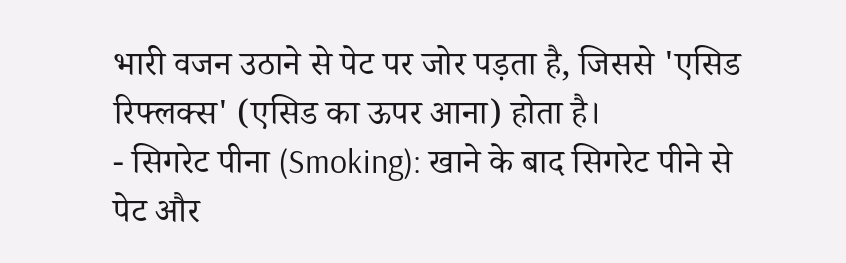भारी वजन उठाने से पेट पर जोर पड़ता है, जिससे 'एसिड रिफ्लक्स' (एसिड का ऊपर आना) होता है।
- सिगरेट पीना (Smoking): खाने के बाद सिगरेट पीने से पेट और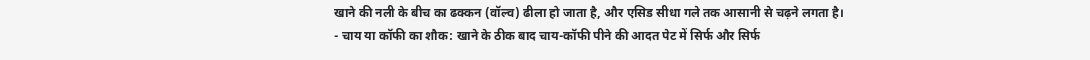खाने की नली के बीच का ढक्कन (वॉल्व) ढीला हो जाता है, और एसिड सीधा गले तक आसानी से चढ़ने लगता है।
- चाय या कॉफी का शौक: खाने के ठीक बाद चाय-कॉफी पीने की आदत पेट में सिर्फ और सिर्फ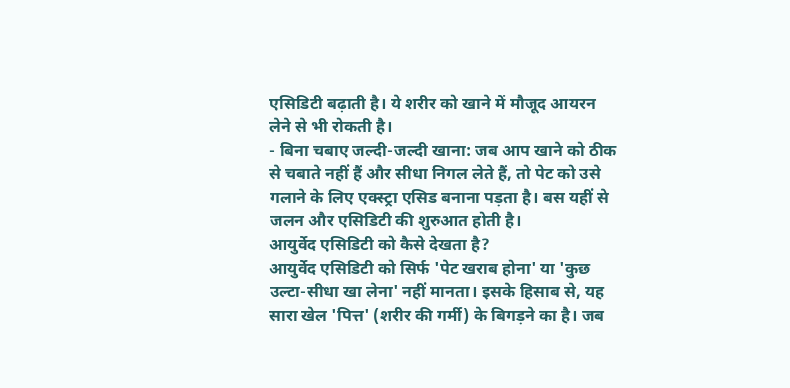एसिडिटी बढ़ाती है। ये शरीर को खाने में मौजूद आयरन लेने से भी रोकती है।
- बिना चबाए जल्दी-जल्दी खाना: जब आप खाने को ठीक से चबाते नहीं हैं और सीधा निगल लेते हैं, तो पेट को उसे गलाने के लिए एक्स्ट्रा एसिड बनाना पड़ता है। बस यहीं से जलन और एसिडिटी की शुरुआत होती है।
आयुर्वेद एसिडिटी को कैसे देखता है?
आयुर्वेद एसिडिटी को सिर्फ 'पेट खराब होना' या 'कुछ उल्टा-सीधा खा लेना' नहीं मानता। इसके हिसाब से, यह सारा खेल 'पित्त' (शरीर की गर्मी) के बिगड़ने का है। जब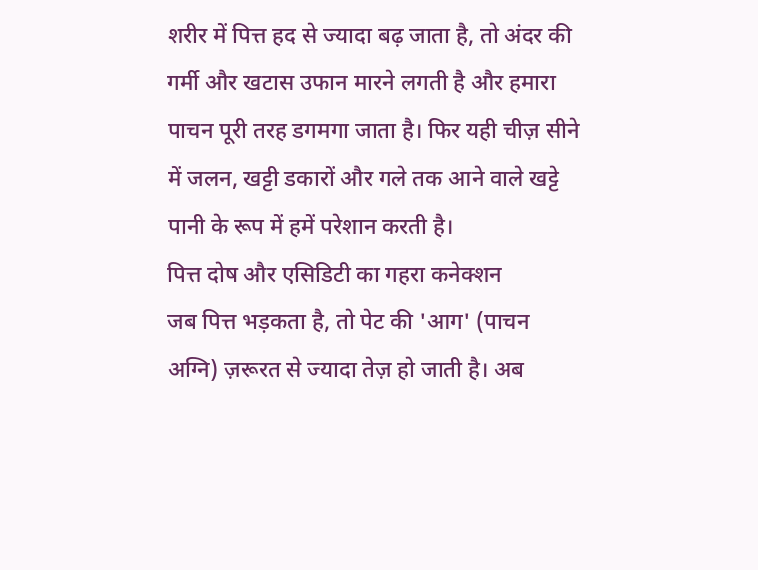शरीर में पित्त हद से ज्यादा बढ़ जाता है, तो अंदर की गर्मी और खटास उफान मारने लगती है और हमारा पाचन पूरी तरह डगमगा जाता है। फिर यही चीज़ सीने में जलन, खट्टी डकारों और गले तक आने वाले खट्टे पानी के रूप में हमें परेशान करती है।
पित्त दोष और एसिडिटी का गहरा कनेक्शन
जब पित्त भड़कता है, तो पेट की 'आग' (पाचन अग्नि) ज़रूरत से ज्यादा तेज़ हो जाती है। अब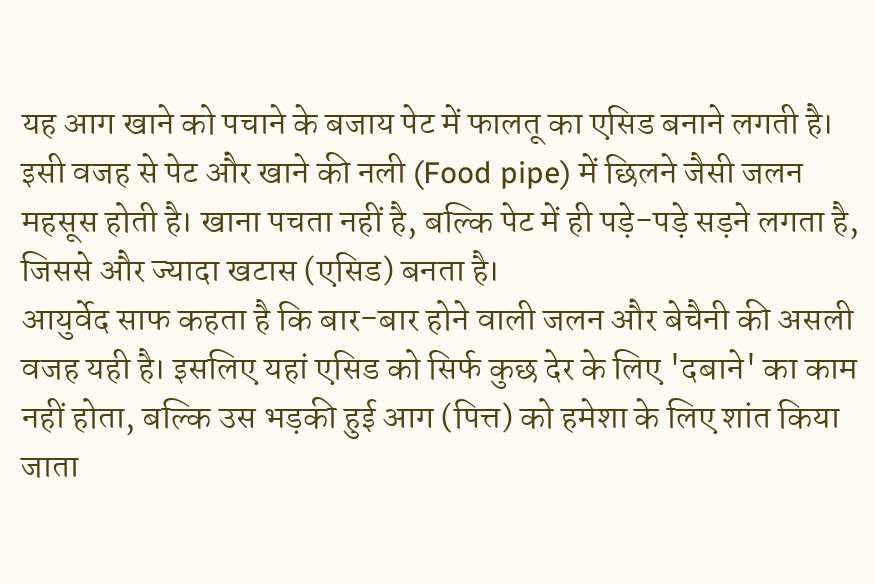यह आग खाने को पचाने के बजाय पेट में फालतू का एसिड बनाने लगती है। इसी वजह से पेट और खाने की नली (Food pipe) में छिलने जैसी जलन महसूस होती है। खाना पचता नहीं है, बल्कि पेट में ही पड़े-पड़े सड़ने लगता है, जिससे और ज्यादा खटास (एसिड) बनता है।
आयुर्वेद साफ कहता है कि बार-बार होने वाली जलन और बेचैनी की असली वजह यही है। इसलिए यहां एसिड को सिर्फ कुछ देर के लिए 'दबाने' का काम नहीं होता, बल्कि उस भड़की हुई आग (पित्त) को हमेशा के लिए शांत किया जाता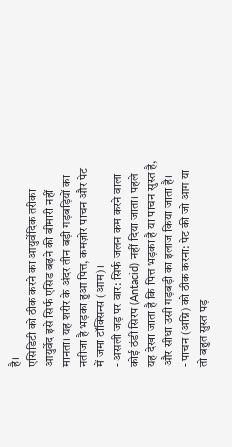है।
एसिडिटी को ठीक करने का आयुर्वेदिक तरीका
आयुर्वेद इसे सिर्फ एसिड बढ़ने की बीमारी नहीं मानता। यह शरीर के अंदर तीन बड़ी गड़बड़ियों का नतीजा है भड़का हुआ पित्त, कमज़ोर पाचन और पेट में जमा टॉक्सिन्स (आम)।
- असली जड़ पर वार: सिर्फ जलन कम करने वाला कोई ठंडी सिरप (Antacid) नहीं दिया जाता। पहले यह देखा जाता है कि पित्त भड़का है या पाचन सुस्त है, और सीधा उसी गड़बड़ी का इलाज किया जाता है।
- पाचन (अग्नि) को ठीक करना: पेट की जो आग या तो बहुत सुस्त पड़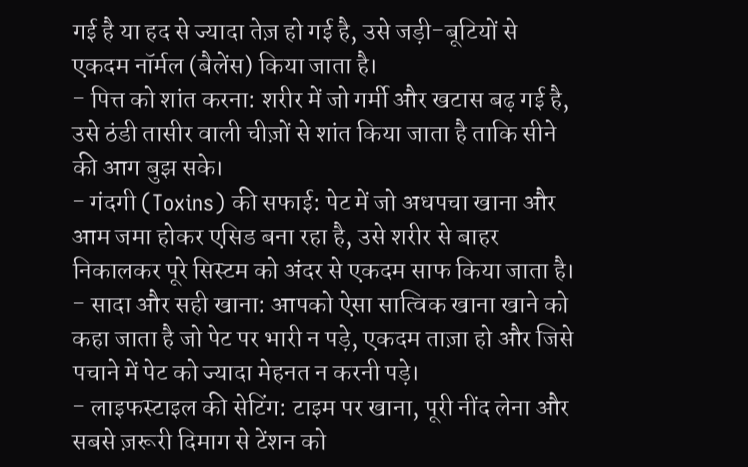गई है या हद से ज्यादा तेज़ हो गई है, उसे जड़ी-बूटियों से एकदम नॉर्मल (बैलेंस) किया जाता है।
- पित्त को शांत करना: शरीर में जो गर्मी और खटास बढ़ गई है, उसे ठंडी तासीर वाली चीज़ों से शांत किया जाता है ताकि सीने की आग बुझ सके।
- गंदगी (Toxins) की सफाई: पेट में जो अधपचा खाना और आम जमा होकर एसिड बना रहा है, उसे शरीर से बाहर निकालकर पूरे सिस्टम को अंदर से एकदम साफ किया जाता है।
- सादा और सही खाना: आपको ऐसा सात्विक खाना खाने को कहा जाता है जो पेट पर भारी न पड़े, एकदम ताज़ा हो और जिसे पचाने में पेट को ज्यादा मेहनत न करनी पड़े।
- लाइफस्टाइल की सेटिंग: टाइम पर खाना, पूरी नींद लेना और सबसे ज़रूरी दिमाग से टेंशन को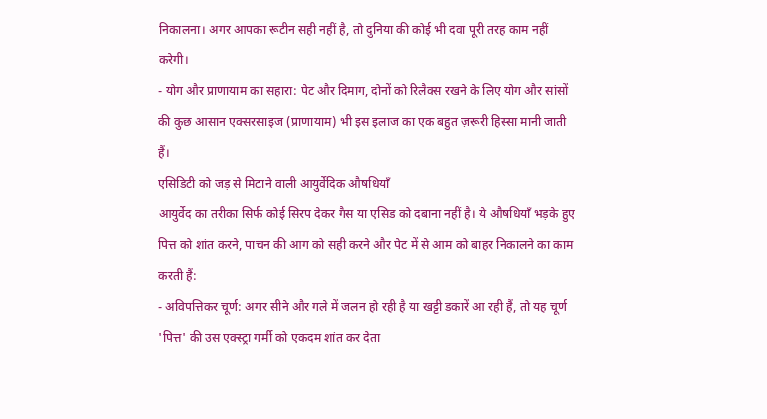निकालना। अगर आपका रूटीन सही नहीं है, तो दुनिया की कोई भी दवा पूरी तरह काम नहीं करेगी।
- योग और प्राणायाम का सहारा: पेट और दिमाग, दोनों को रिलैक्स रखने के लिए योग और सांसों की कुछ आसान एक्सरसाइज (प्राणायाम) भी इस इलाज का एक बहुत ज़रूरी हिस्सा मानी जाती हैं।
एसिडिटी को जड़ से मिटाने वाली आयुर्वेदिक औषधियाँ
आयुर्वेद का तरीका सिर्फ कोई सिरप देकर गैस या एसिड को दबाना नहीं है। ये औषधियाँ भड़के हुए पित्त को शांत करने, पाचन की आग को सही करने और पेट में से आम को बाहर निकालने का काम करती हैं:
- अविपत्तिकर चूर्ण: अगर सीने और गले में जलन हो रही है या खट्टी डकारें आ रही हैं, तो यह चूर्ण 'पित्त' की उस एक्स्ट्रा गर्मी को एकदम शांत कर देता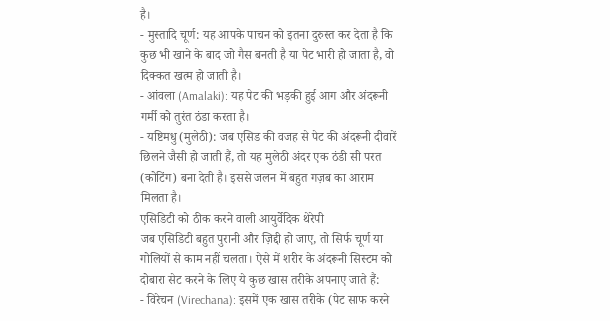है।
- मुस्तादि चूर्ण: यह आपके पाचन को इतना दुरुस्त कर देता है कि कुछ भी खाने के बाद जो गैस बनती है या पेट भारी हो जाता है, वो दिक्कत खत्म हो जाती है।
- आंवला (Amalaki): यह पेट की भड़की हुई आग और अंदरूनी गर्मी को तुरंत ठंडा करता है।
- यष्टिमधु (मुलेठी): जब एसिड की वजह से पेट की अंदरूनी दीवारें छिलने जैसी हो जाती हैं, तो यह मुलेठी अंदर एक ठंडी सी परत (कोटिंग) बना देती है। इससे जलन में बहुत गज़ब का आराम मिलता है।
एसिडिटी को ठीक करने वाली आयुर्वेदिक थेरेपी
जब एसिडिटी बहुत पुरानी और ज़िद्दी हो जाए, तो सिर्फ चूर्ण या गोलियों से काम नहीं चलता। ऐसे में शरीर के अंदरूनी सिस्टम को दोबारा सेट करने के लिए ये कुछ खास तरीके अपनाए जाते हैं:
- विरेचन (Virechana): इसमें एक खास तरीके (पेट साफ करने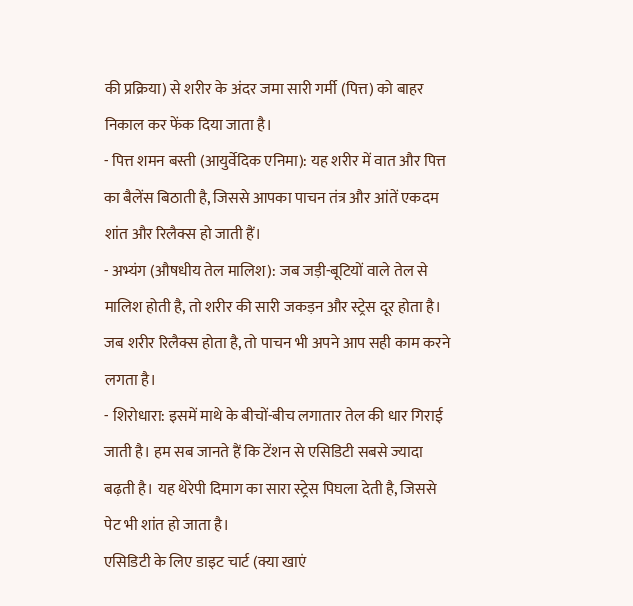की प्रक्रिया) से शरीर के अंदर जमा सारी गर्मी (पित्त) को बाहर निकाल कर फेंक दिया जाता है।
- पित्त शमन बस्ती (आयुर्वेदिक एनिमा): यह शरीर में वात और पित्त का बैलेंस बिठाती है, जिससे आपका पाचन तंत्र और आंतें एकदम शांत और रिलैक्स हो जाती हैं।
- अभ्यंग (औषधीय तेल मालिश): जब जड़ी-बूटियों वाले तेल से मालिश होती है, तो शरीर की सारी जकड़न और स्ट्रेस दूर होता है। जब शरीर रिलैक्स होता है, तो पाचन भी अपने आप सही काम करने लगता है।
- शिरोधारा: इसमें माथे के बीचों-बीच लगातार तेल की धार गिराई जाती है। हम सब जानते हैं कि टेंशन से एसिडिटी सबसे ज्यादा बढ़ती है। यह थेरेपी दिमाग का सारा स्ट्रेस पिघला देती है, जिससे पेट भी शांत हो जाता है।
एसिडिटी के लिए डाइट चार्ट (क्या खाएं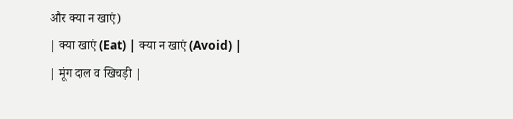और क्या न खाएं)
| क्या खाएं (Eat) | क्या न खाएं (Avoid) |
| मूंग दाल व खिचड़ी |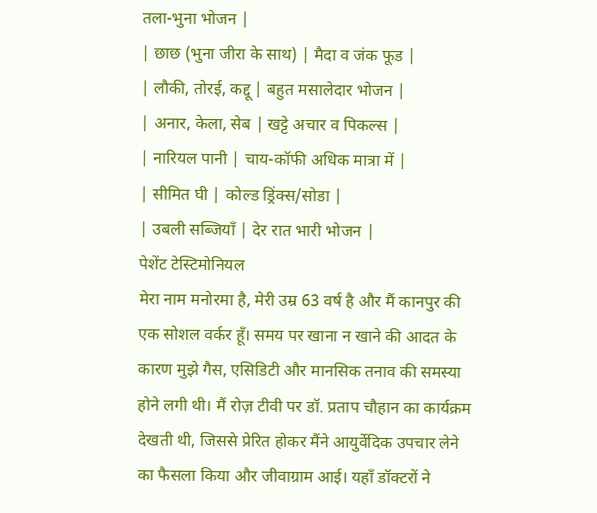तला-भुना भोजन |
| छाछ (भुना जीरा के साथ) | मैदा व जंक फूड |
| लौकी, तोरई, कद्दू | बहुत मसालेदार भोजन |
| अनार, केला, सेब | खट्टे अचार व पिकल्स |
| नारियल पानी | चाय-कॉफी अधिक मात्रा में |
| सीमित घी | कोल्ड ड्रिंक्स/सोडा |
| उबली सब्जियाँ | देर रात भारी भोजन |
पेशेंट टेस्टिमोनियल
मेरा नाम मनोरमा है, मेरी उम्र 63 वर्ष है और मैं कानपुर की एक सोशल वर्कर हूँ। समय पर खाना न खाने की आदत के कारण मुझे गैस, एसिडिटी और मानसिक तनाव की समस्या होने लगी थी। मैं रोज़ टीवी पर डॉ. प्रताप चौहान का कार्यक्रम देखती थी, जिससे प्रेरित होकर मैंने आयुर्वेदिक उपचार लेने का फैसला किया और जीवाग्राम आई। यहाँ डॉक्टरों ने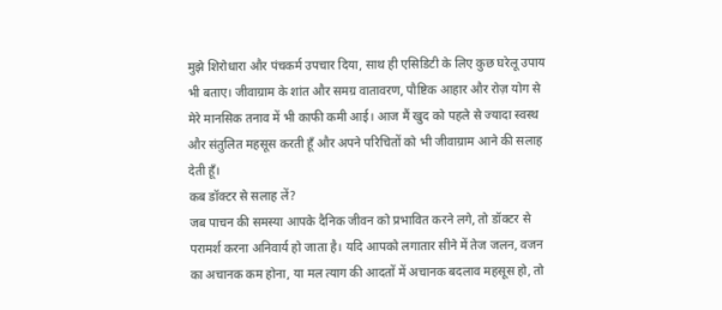मुझे शिरोधारा और पंचकर्म उपचार दिया, साथ ही एसिडिटी के लिए कुछ घरेलू उपाय भी बताए। जीवाग्राम के शांत और समग्र वातावरण, पौष्टिक आहार और रोज़ योग से मेरे मानसिक तनाव में भी काफी कमी आई। आज मैं खुद को पहले से ज्यादा स्वस्थ और संतुलित महसूस करती हूँ और अपने परिचितों को भी जीवाग्राम आने की सलाह देती हूँ।
कब डॉक्टर से सलाह लें?
जब पाचन की समस्या आपके दैनिक जीवन को प्रभावित करने लगे, तो डॉक्टर से परामर्श करना अनिवार्य हो जाता है। यदि आपको लगातार सीने में तेज जलन, वजन का अचानक कम होना, या मल त्याग की आदतों में अचानक बदलाव महसूस हो, तो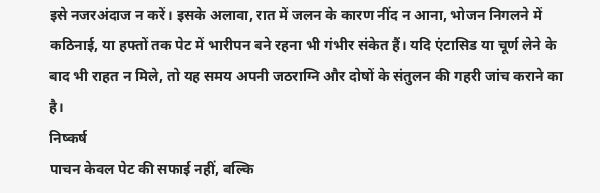इसे नजरअंदाज न करें। इसके अलावा, रात में जलन के कारण नींद न आना, भोजन निगलने में कठिनाई, या हफ्तों तक पेट में भारीपन बने रहना भी गंभीर संकेत हैं। यदि एंटासिड या चूर्ण लेने के बाद भी राहत न मिले, तो यह समय अपनी जठराग्नि और दोषों के संतुलन की गहरी जांच कराने का है।
निष्कर्ष
पाचन केवल पेट की सफाई नहीं, बल्कि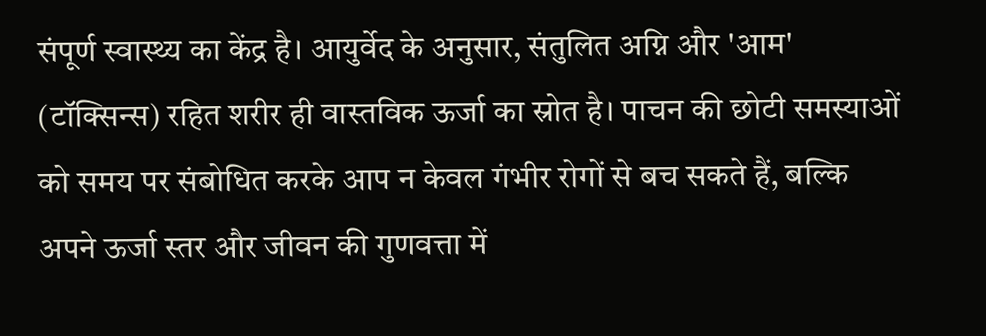संपूर्ण स्वास्थ्य का केंद्र है। आयुर्वेद के अनुसार, संतुलित अग्नि और 'आम' (टॉक्सिन्स) रहित शरीर ही वास्तविक ऊर्जा का स्रोत है। पाचन की छोटी समस्याओं को समय पर संबोधित करके आप न केवल गंभीर रोगों से बच सकते हैं, बल्कि अपने ऊर्जा स्तर और जीवन की गुणवत्ता में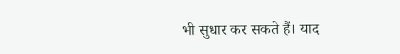भी सुधार कर सकते हैं। याद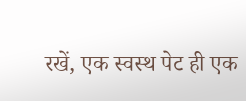रखें, एक स्वस्थ पेट ही एक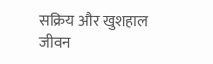सक्रिय और खुशहाल जीवन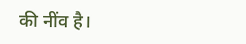की नींव है।